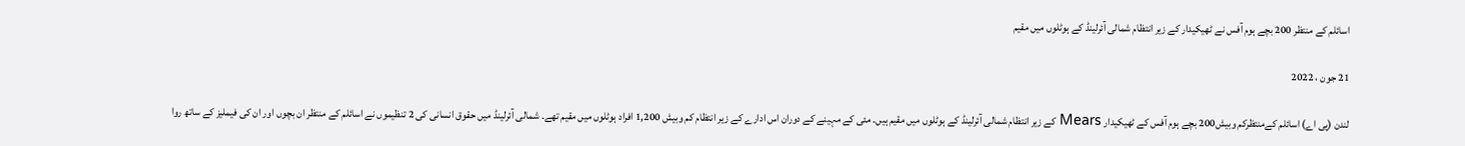اسائلم کے منتظر 200 بچے ہوم آفس نے ٹھیکیدار کے زیر انتظام شمالی آئرلینڈ کے ہوٹلوں میں مقیم

21 جون ، 2022

لندن (پی اے) اسائلم کےمنتظرکم وبیش200 بچے ہوم آفس کے ٹھیکیدار Mears کے زیر انتظام شمالی آئرلینڈ کے ہوٹلوں میں مقیم ہیں۔ مئی کے مہینے کے دوران اس ادارے کے زیر انتظام کم وبیش 1,200 افراد ہوٹلوں میں مقیم تھے۔ شمالی آئرلینڈ میں حقوق انسانی کی 2 تنظیموں نے اسائلم کے منتظر ان بچوں اور ان کی فیملیز کے ساتھ روا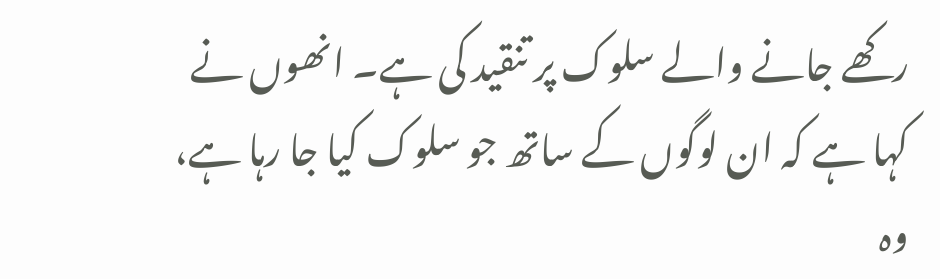رکھے جانے والے سلوک پر تنقید کی ہے۔ انھوں نے کہا ہے کہ ان لوگوں کے ساتھ جو سلوک کیا جا رہا ہے، وہ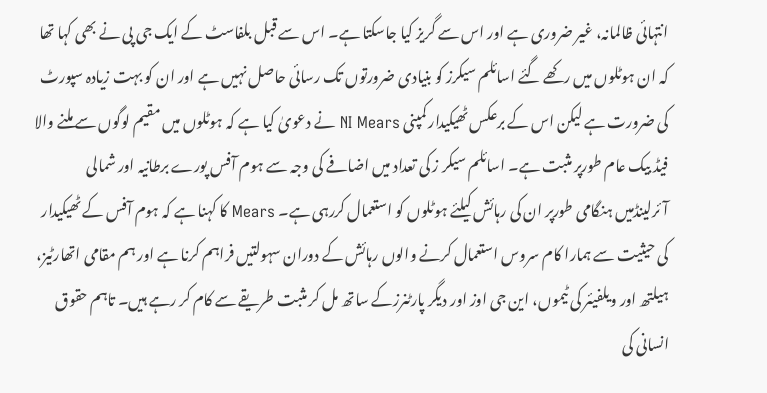انتہائی ظالمانہ، غیر ضروری ہے اور اس سے گریز کیا جاسکتا ہے۔ اس سے قبل بلفاسٹ کے ایک جی پی نے بھی کہا تھا کہ ان ہوٹلوں میں رکھے گئے اسائلم سیکرز کو بنیادی ضرورتوں تک رسائی حاصل نہیں ہے اور ان کو بہت زیادہ سپورٹ کی ضرورت ہے لیکن اس کے برعکس ٹھیکیدار کمپنی NI Mears نے دعویٰ کیا ہے کہ ہوٹلوں میں مقیم لوگوں سے ملنے والا فیڈ بیک عام طورپر مثبت ہے۔ اسائلم سیکر ز کی تعداد میں اضافے کی وجہ سے ہوم آفس پورے برطانیہ اور شمالی آئرلینڈمیں ہنگامی طورپر ان کی رہائش کیلئے ہوٹلوں کو استعمال کررہی ہے۔ Mears کا کہنا ہے کہ ہوم آفس کے ٹھیکیدار کی حیثیت سے ہمارا کام سروس استعمال کرنے والوں رہائش کے دوران سہولتیں فراہم کرنا ہے اور ہم مقامی اتھارٹیز، ہیلتھ اور ویلفیئر کی ٹیموں، این جی اوز اور دیگر پارٹنرزکے ساتھ مل کر مثبت طریقے سے کام کر رہے ہیں۔ تاہم حقوق انسانی کی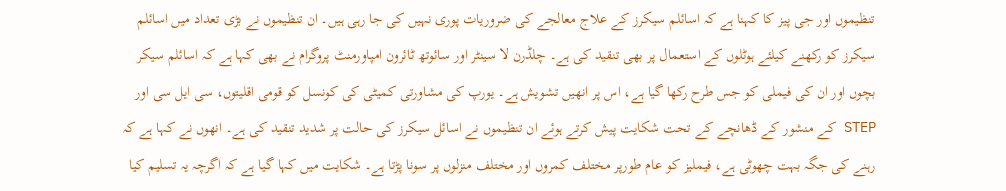تنظیموں اور جی پیز کا کہنا ہے کہ اسائلم سیکرز کے علاج معالجے کی ضروریات پوری نہیں کی جا رہی ہیں۔ ان تنظیموں نے بڑی تعداد میں اسائلم سیکرز کو رکھنے کیلئے ہوٹلوں کے استعمال پر بھی تنقید کی ہے۔ چلڈرن لا سینٹر اور سائوتھ ٹائرون امپاورمنٹ پروگرام نے بھی کہا ہے کہ اسائلم سیکر بچوں اور ان کی فیملی کو جس طرح رکھا گیا ہے، اس پر انھیں تشویش ہے۔ یورپ کی مشاورتی کمیٹی کی کونسل کو قومی اقلیتوں، سی ایل سی اور STEP کے منشور کے ڈھانچے کے تحت شکایت پیش کرتے ہوئے ان تنظیموں نے اسائل سیکرز کی حالت پر شدید تنقید کی ہے۔ انھوں نے کہا ہے کہ رہنے کی جگہ بہت چھوٹی ہے، فیملیز کو عام طورپر مختلف کمروں اور مختلف منزلوں پر سونا پڑتا ہے۔ شکایت میں کہا گیا ہے کہ اگرچہ یہ تسلیم کیا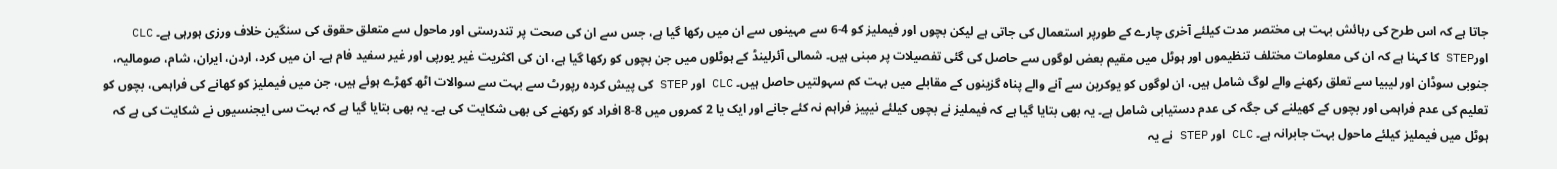جاتا ہے کہ اس طرح کی رہائش بہت ہی مختصر مدت کیلئے آخری چارے کے طورپر استعمال کی جاتی ہے لیکن بچوں اور فیملیز کو 4-6 سے مہینوں سے ان میں رکھا گیا ہے، جس سے ان کی صحت پر تندرستی اور ماحول سے متعلق حقوق کی سنگین خلاف ورزی ہورہی ہے۔ CLC اورSTEP کا کہنا ہے کہ ان کی معلومات مختلف تنظیموں اور ہوٹل میں مقیم بعض لوگوں سے حاصل کی گئی تفصیلات پر مبنی ہیں۔ شمالی آئرلینڈ کے ہوٹلوں میں جن بچوں کو رکھا گیا ہے، ان کی اکثریت غیر یورپی اور غیر سفید فام ہے۔ ان میں کرد، اردن، ایران، شام، صومالیہ، جنوبی سوڈان اور لیبیا سے تعلق رکھنے والے لوگ شامل ہیں، ان لوگوں کو یوکرین سے آنے والے پناہ گزینوں کے مقابلے میں بہت کم سہولتیں حاصل ہیں۔ CLC اور STEP کی پیش کردہ رپورٹ سے بہت سے سوالات اٹھ کھڑے ہوئے ہیں، جن میں فیملیز کو کھانے کی فراہمی، بچوں کو تعلیم کی عدم فراہمی اور بچوں کے کھیلنے کی جگہ کی عدم دستیابی شامل ہے۔ یہ بھی بتایا گیا ہے کہ فیملیز نے بچوں کیلئے نیپیز فراہم نہ کئے جانے اور ایک یا 2 کمروں میں 8-8 افراد کو رکھنے کی بھی شکایت کی ہے۔ یہ بھی بتایا گیا ہے کہ بہت سی ایجنسیوں نے شکایت کی ہے کہ ہوٹل میں فیملیز کیلئے ماحول بہت جابرانہ ہے۔ CLC اور STEP نے یہ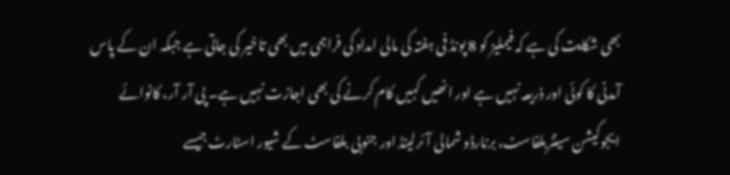بھی شکایت کی ہے کہ فیملیز کو 8 پونڈ فی ہفتہ کی مالی امداد کی فراہمی میں بھی تاخیر کی جاتی ہے جبکہ ان کے پاس آمدنی کا کوئی اور ذریعہ نہیں ہے اور انھیں کہیں کام کرنے کی بھی اجازت نہیں ہے۔ پی آر آر، کانوائے ایجوکیشن سینٹربلفاسٹ، برنارڈو شمالی آئرلینڈ اور جنوبی بلفاسٹ کے شیور اسٹارٹ جیسے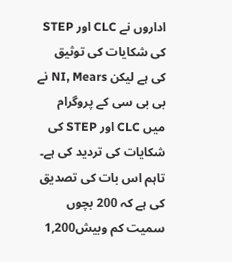اداروں نے CLC اور STEP کی شکایات کی توثیق کی ہے لیکن NI, Mears نے بی بی سی کے پروگرام میں CLC اور STEP کی شکایات کی تردید کی ہے۔ تاہم اس بات کی تصدیق کی ہے کہ 200 بچوں سمیت کم وبیش1,200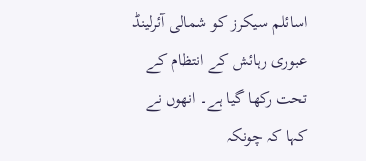اسائلم سیکرز کو شمالی آئرلینڈ عبوری رہائش کے انتظام کے تحت رکھا گیا ہے۔ انھوں نے کہا کہ چونکہ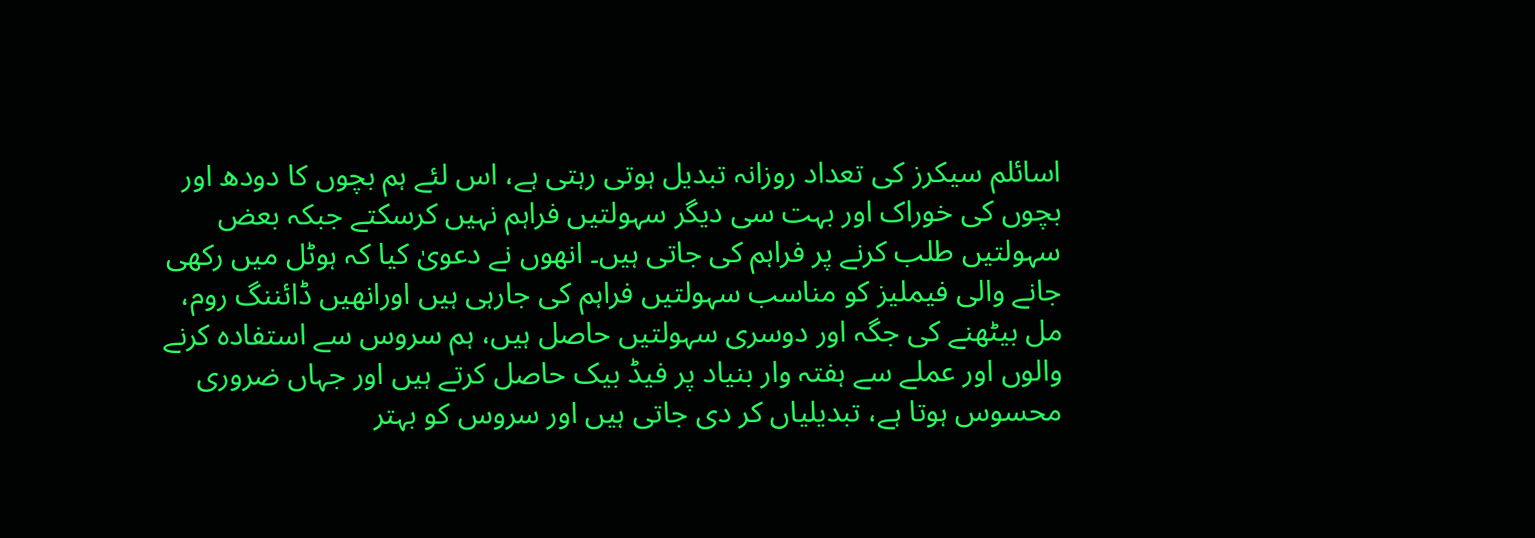اسائلم سیکرز کی تعداد روزانہ تبدیل ہوتی رہتی ہے، اس لئے ہم بچوں کا دودھ اور بچوں کی خوراک اور بہت سی دیگر سہولتیں فراہم نہیں کرسکتے جبکہ بعض سہولتیں طلب کرنے پر فراہم کی جاتی ہیں۔ انھوں نے دعویٰ کیا کہ ہوٹل میں رکھی جانے والی فیملیز کو مناسب سہولتیں فراہم کی جارہی ہیں اورانھیں ڈائننگ روم، مل بیٹھنے کی جگہ اور دوسری سہولتیں حاصل ہیں، ہم سروس سے استفادہ کرنے والوں اور عملے سے ہفتہ وار بنیاد پر فیڈ بیک حاصل کرتے ہیں اور جہاں ضروری محسوس ہوتا ہے، تبدیلیاں کر دی جاتی ہیں اور سروس کو بہتر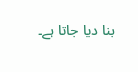بنا دیا جاتا ہے۔